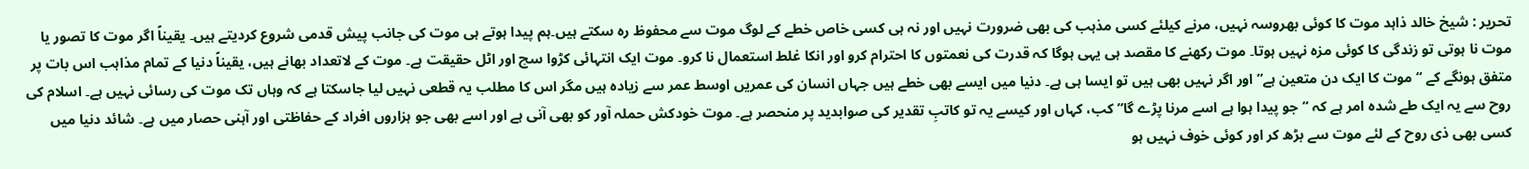تحریر : شیخ خالد ذاہد موت کا کوئی بھروسہ نہیں، مرنے کیلئے کسی مذہب کی بھی ضرورت نہیں اور نہ ہی کسی خاص خطے کے لوگ موت سے محفوظ رہ سکتے ہیں۔ہم پیدا ہوتے ہی موت کی جانب پیش قدمی شروع کردیتے ہیں۔ یقیناً اگر موت کا تصور یا موت نا ہوتی تو زندگی کا کوئی مزہ نہیں ہوتا۔ موت رکھنے کا مقصد ہی یہی ہوگا کہ قدرت کی نعمتوں کا احترام کرو اور انکا غلط استعمال نا کرو۔ موت ایک انتہائی کڑوا سچ اور اٹل حقیقت ہے۔ موت کے لاتعداد بھانے ہیں، یقیناً دنیا کے تمام مذاہب اس بات پر متفق ہونگے کے “موت کا ایک دن متعین ہے” اور اگر نہیں بھی ہیں تو ایسا ہی ہے۔ دنیا میں ایسے بھی خطے ہیں جہاں انسان کی عمریں اوسط عمر سے زیادہ ہیں مگر اس کا مطلب یہ قطعی نہیں لیا جاسکتا ہے کہ وہاں تک موت کی رسائی نہیں ہے۔ اسلام کی روح سے یہ ایک طے شدہ امر ہے کہ “جو پیدا ہوا ہے اسے مرنا پڑے گا” کب، کہاں اور کیسے یہ تو کاتبِ تقدیر کی صوابدید پر منحصر ہے۔ موت خودکش حملہ آور کو بھی آنی ہے اور اسے بھی جو ہزاروں افراد کے حفاظتی اور آہنی حصار میں ہے۔ شائد دنیا میں کسی بھی ذی روح کے لئے موت سے بڑھ کر اور کوئی خوف نہیں ہو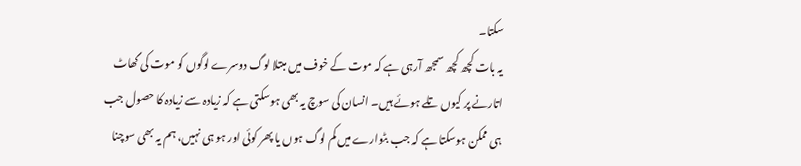سکتا۔
یہ بات کچھ کچھ سمجھ آرہی ہے کہ موت کے خوف میں مبتلا لوگ دوسرے لوگوں کو موت کی گھاٹ اتارنے پر کیوں تلے ہوئے ہیں۔ انسان کی سوچ یہ بھی ہوسکتی ہے کہ زیادہ سے زیادہ کا حصول جب ہی ممکن ہوسکتا ہے کہ جب بٹوارے میں کم لوگ ہوں یا پھر کوئی اور ہو ہی نہیں، ہم یہ بھی سوچنا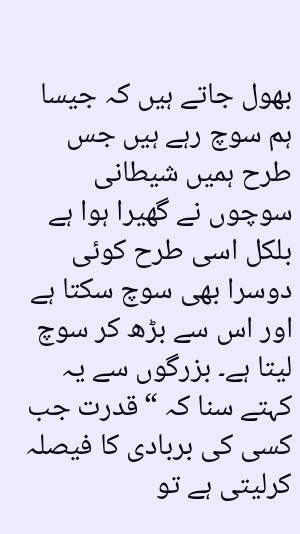بھول جاتے ہیں کہ جیسا ہم سوچ رہے ہیں جس طرح ہمیں شیطانی سوچوں نے گھیرا ہوا ہے بلکل اسی طرح کوئی دوسرا بھی سوچ سکتا ہے اور اس سے بڑھ کر سوچ لیتا ہے۔ بزرگوں سے یہ کہتے سنا کہ “قدرت جب کسی کی بربادی کا فیصلہ کرلیتی ہے تو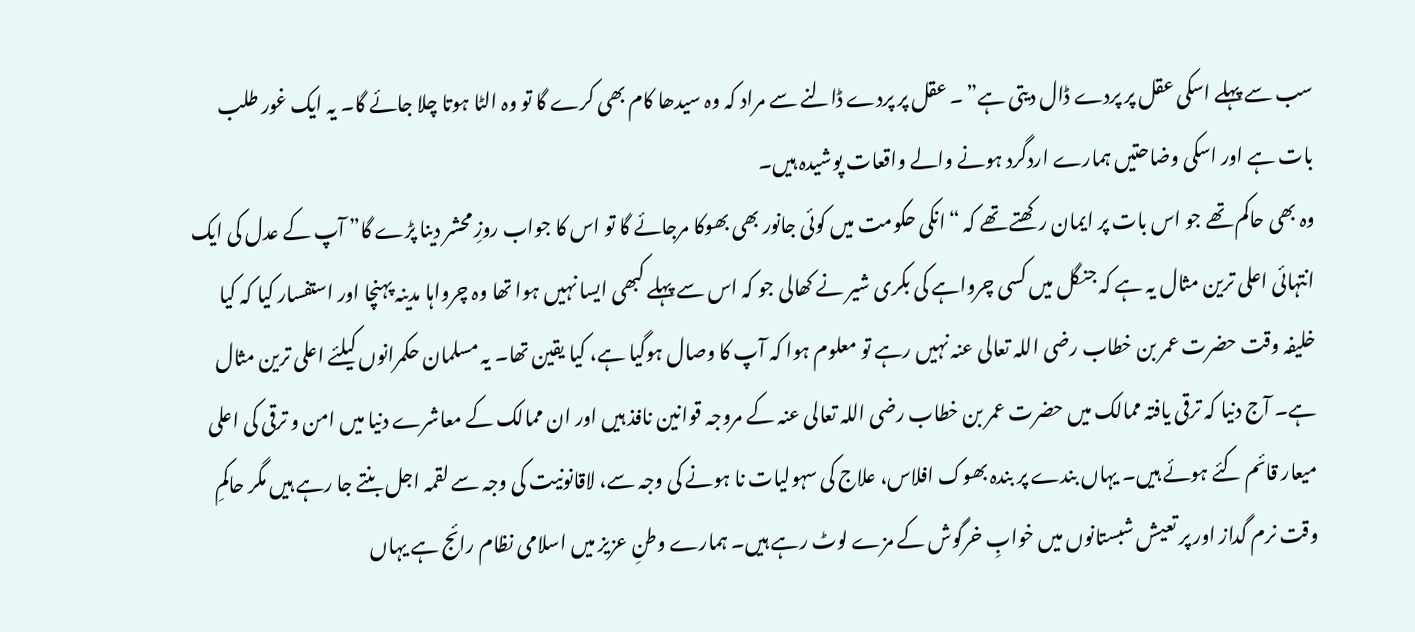سب سے پہلے اسکی عقل پر پردے ڈال دیتی ہے” ۔ عقل پر پردے ڈالنے سے مراد کہ وہ سیدھا کام بھی کرے گا تو وہ الٹا ہوتا چلا جائے گا۔ یہ ایک غور طلب بات ہے اور اسکی وضاحتیں ہمارے اردگرد ہونے والے واقعات پوشیدہ ہیں۔
وہ بھی حاکم تھے جو اس بات پر ایمان رکھتے تھے کہ “انکی حکومت میں کوئی جانور بھی بھوکا مرجائے گا تو اس کا جواب روزِ محشر دینا پڑے گا” آپ کے عدل کی ایک انتہائی اعلی ترین مثال یہ ہے کہ جنگل میں کسی چرواہے کی بکری شیر نے کھالی جو کہ اس سے پہلے کبھی ایسا نہیں ہوا تھا وہ چرواہا مدینہ پہنچا اور استفسار کیا کہ کیا خلیفہ وقت حضرت عمر بن خطاب رضی اللہ تعالی عنہ نہیں رہے تو معلوم ہوا کہ آپ کا وصال ہوگیا ہے، کیا یقین تھا۔ یہ مسلمان حکمرانوں کیلئے اعلی ترین مثال ہے۔ آج دنیا کہ ترقی یافتہ ممالک میں حضرت عمر بن خطاب رضی اللہ تعالی عنہ کے مروجہ قوانین نافذ ہیں اور ان ممالک کے معاشرے دنیا میں امن و ترقی کی اعلی میعار قائم کئے ہوئے ہیں۔ یہاں بندے پر بندہ بھوک افلاس، علاج کی سہولیات نا ہونے کی وجہ سے، لاقانونیت کی وجہ سے لقمہ اجل بنتے جا رہے ہیں مگر حاکمِ وقت نرم گداز اور پر تعیش شبستانوں میں خوابِ خرگوش کے مزے لوٹ رہے ہیں۔ ہمارے وطنِ عزیز میں اسلامی نظام رائج ہے یہاں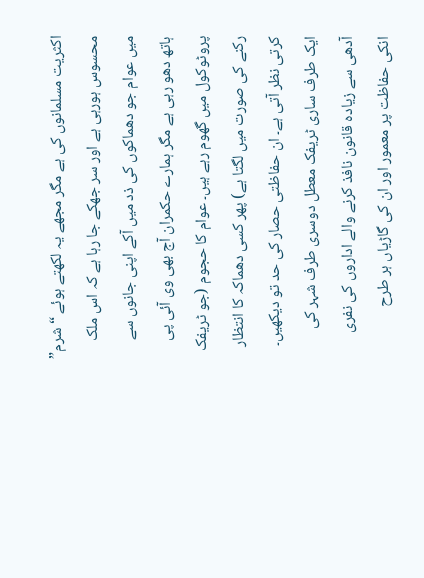اکثریت مسلمانوں کی ہے مگر مجھے یہ لکھتے ہوئے “شرم” محسوس ہورہی ہے اور سر جھکے جا رہا ہے کہ اس ملک میں عوام جو دھماکوں کی ذد میں آکے اپنی جانوں سے ہاتھ دھو رہی ہے مگر ہمارے حکمران آج بھی وی آئی پی پروٹوکول میں گھوم رہے ہیں۔ عوام کا حجوم (جو ٹریفک رکنے کی صورت میں لگتا ہے) پھر کسی دھماکہ کا انتظار کرتی نظر آتی ہے۔ ان حفاظتی حصار کی حد تو دیکھیں۔
ایک طرف ساری ٹریفک معطل دوسری طرف شہر کی آدھی سے زیادہ قانون نافذ کرنے والے اداروں کی نفری انکی حفاظت پر معمور اور ان کی گاڑیاں ہر طرح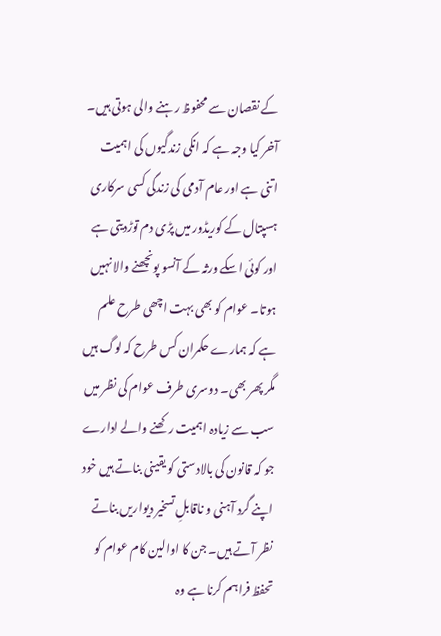کے نقصان سے محفوظ رہنے والی ہوتی ہیں۔ آخر کیا وجہ ہے کہ انکی زندگیوں کی اہمیت اتنی ہے اور عام آدمی کی زندگی کسی سرکاری ہسپتال کے کوریڈور میں پڑی دم توڑدیتی ہے اور کوئی اسکے ورثہ کے آنسو پونچھنے والا نہیں ہوتا۔ عوام کو بھی بہت اچھی طرح علم ہے کہ ہمارے حکمران کس طرح کہ لوگ ہیں مگر پھر بھی۔ دوسری طرف عوام کی نظر میں سب سے زیادہ اہمیت رکھنے والے ادارے جو کہ قانون کی بالادستی کو یقینی بناتے ہیں خود اپنے گرد آہنی و ناقابلِ تسخیر دیواریں بناتے نظر آتے ہیں۔ جن کا اوالین کام عوام کو تحفظ فراہم کرنا ہے وہ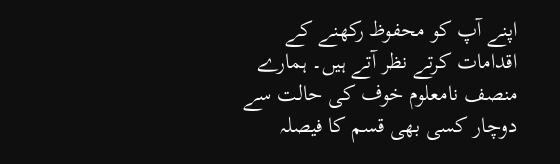اپنے آپ کو محفوظ رکھنے کے اقدامات کرتے نظر آتے ہیں۔ ہمارے منصف نامعلوم خوف کی حالت سے دوچار کسی بھی قسم کا فیصلہ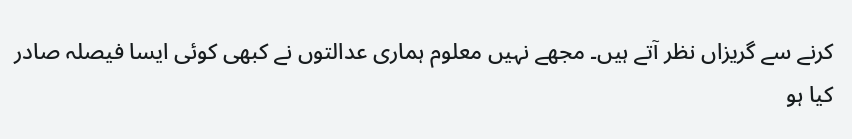کرنے سے گریزاں نظر آتے ہیں۔ مجھے نہیں معلوم ہماری عدالتوں نے کبھی کوئی ایسا فیصلہ صادر کیا ہو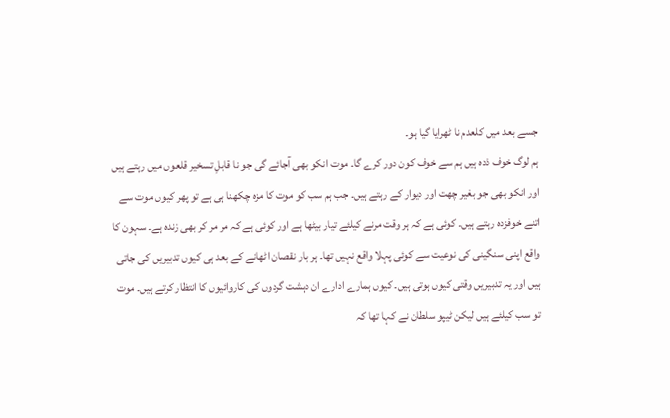جسے بعد میں کلعدم نا ٹھرایا گیا ہو۔
ہم لوگ خوف ذدہ ہیں ہم سے خوف کون دور کرے گا۔ موت انکو بھی آجائے گی جو نا قابلِ تسخیر قلعوں میں رہتے ہیں اور انکو بھی جو بغیر چھت اور دیوار کے رہتے ہیں۔ جب ہم سب کو موت کا مزہ چکھنا ہی ہے تو پھر کیوں موت سے اتنے خوفزدہ رہتے ہیں۔ کوئی ہے کہ ہر وقت مرنے کیلئے تیار بیٹھا ہے اور کوئی ہے کہ مر مر کر بھی زندہ ہے۔ سہون کا واقع اپنی سنگینی کی نوعیت سے کوئی پہلا واقع نہیں تھا۔ ہر بار نقصان اٹھانے کے بعد ہی کیوں تدبیریں کی جاتی ہیں اور یہ تدبیریں وقتی کیوں ہوتی ہیں۔ کیوں ہمارے ادارے ان دہشت گردوں کی کاروائیوں کا انتظار کرتے ہیں۔ موت تو سب کیلئے ہیں لیکن ٹیپو سلطان نے کہا تھا کہ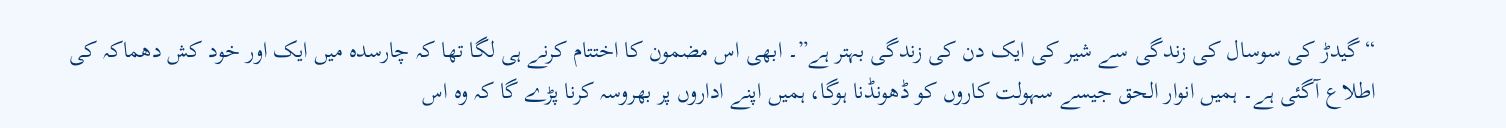“گیدڑ کی سوسال کی زندگی سے شیر کی ایک دن کی زندگی بہتر ہے”۔ ابھی اس مضمون کا اختتام کرنے ہی لگا تھا کہ چارسدہ میں ایک اور خود کش دھماکہ کی اطلاع آگئی ہے۔ ہمیں انوار الحق جیسے سہولت کاروں کو ڈھونڈنا ہوگا، ہمیں اپنے اداروں پر بھروسہ کرنا پڑے گا کہ وہ اس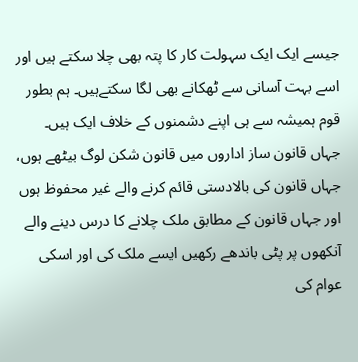جیسے ایک ایک سہولت کار کا پتہ بھی چلا سکتے ہیں اور اسے بہت آسانی سے ٹھکانے بھی لگا سکتےہیں۔ ہم بطور قوم ہمیشہ سے ہی اپنے دشمنوں کے خلاف ایک ہیں۔ جہاں قانون ساز اداروں میں قانون شکن لوگ بیٹھے ہوں، جہاں قانون کی بالادستی قائم کرنے والے غیر محفوظ ہوں اور جہاں قانون کے مطابق ملک چلانے کا درس دینے والے آنکھوں پر پٹی باندھے رکھیں ایسے ملک کی اور اسکی عوام کی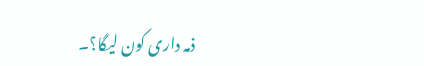ذمہ داری کون لیگا؟۔